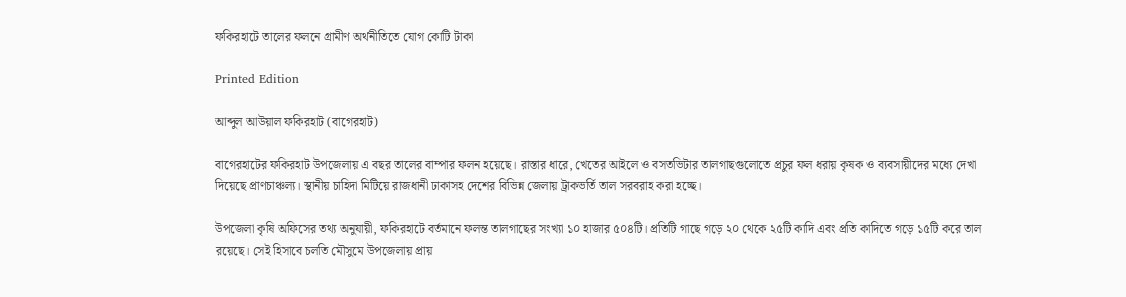ফকিরহাটে তালের ফলনে গ্রামীণ অর্থনীতিতে যোগ কোটি টাকা

Printed Edition

আব্দুল আউয়াল ফকিরহাট (বাগেরহাট)

বাগেরহাটের ফকিরহাট উপজেলায় এ বছর তালের বাম্পার ফলন হয়েছে। রাস্তার ধারে, খেতের আইলে ও বসতভিটার তালগাছগুলোতে প্রচুর ফল ধরায় কৃষক ও ব্যবসায়ীদের মধ্যে দেখা দিয়েছে প্রাণচাঞ্চল্য। স্থানীয় চাহিদা মিটিয়ে রাজধানী ঢাকাসহ দেশের বিভিন্ন জেলায় ট্রাকভর্তি তাল সরবরাহ করা হচ্ছে।

উপজেলা কৃষি অফিসের তথ্য অনুযায়ী, ফকিরহাটে বর্তমানে ফলন্ত তালগাছের সংখ্যা ১০ হাজার ৫০৪টি। প্রতিটি গাছে গড়ে ২০ থেকে ২৫টি কাদি এবং প্রতি কাদিতে গড়ে ১৫টি করে তাল রয়েছে। সেই হিসাবে চলতি মৌসুমে উপজেলায় প্রায়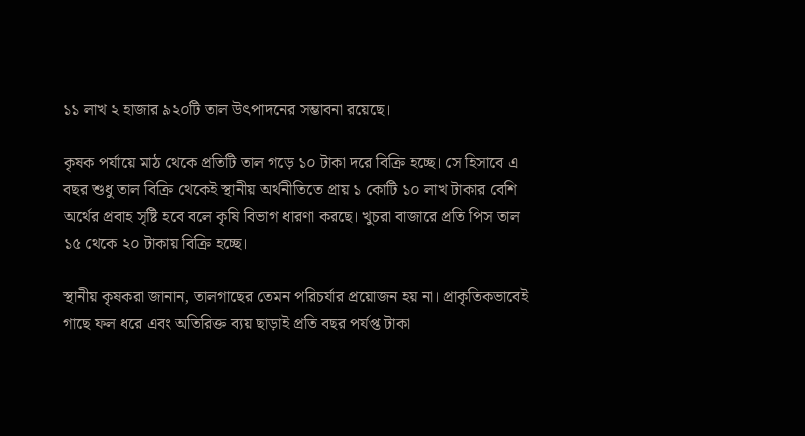১১ লাখ ২ হাজার ৯২০টি তাল উৎপাদনের সম্ভাবনা রয়েছে।

কৃষক পর্যায়ে মাঠ থেকে প্রতিটি তাল গড়ে ১০ টাকা দরে বিক্রি হচ্ছে। সে হিসাবে এ বছর শুধু তাল বিক্রি থেকেই স্থানীয় অর্থনীতিতে প্রায় ১ কোটি ১০ লাখ টাকার বেশি অর্থের প্রবাহ সৃষ্টি হবে বলে কৃষি বিভাগ ধারণা করছে। খুচরা বাজারে প্রতি পিস তাল ১৫ থেকে ২০ টাকায় বিক্রি হচ্ছে।

স্থানীয় কৃষকরা জানান, তালগাছের তেমন পরিচর্যার প্রয়োজন হয় না। প্রাকৃতিকভাবেই গাছে ফল ধরে এবং অতিরিক্ত ব্যয় ছাড়াই প্রতি বছর পর্যপ্ত টাকা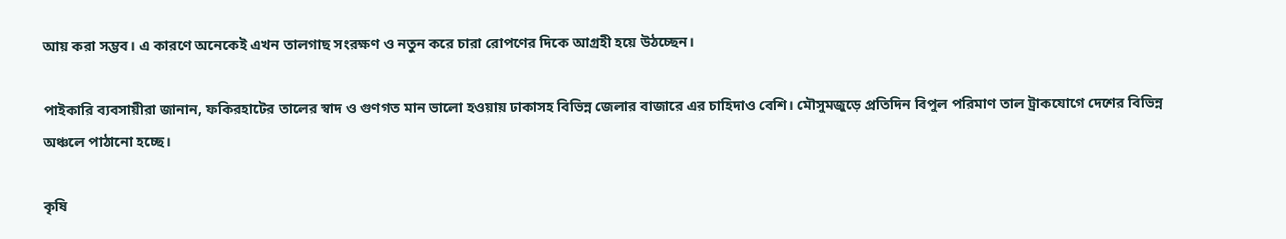আয় করা সম্ভব। এ কারণে অনেকেই এখন তালগাছ সংরক্ষণ ও নতুন করে চারা রোপণের দিকে আগ্রহী হয়ে উঠচ্ছেন।

পাইকারি ব্যবসায়ীরা জানান, ফকিরহাটের তালের স্বাদ ও গুণগত মান ভালো হওয়ায় ঢাকাসহ বিভিন্ন জেলার বাজারে এর চাহিদাও বেশি। মৌসুমজুড়ে প্রতিদিন বিপুল পরিমাণ তাল ট্রাকযোগে দেশের বিভিন্ন অঞ্চলে পাঠানো হচ্ছে।

কৃষি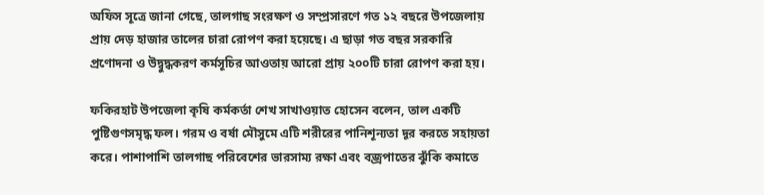অফিস সূত্রে জানা গেছে, তালগাছ সংরক্ষণ ও সম্প্রসারণে গত ১২ বছরে উপজেলায় প্রায় দেড় হাজার তালের চারা রোপণ করা হয়েছে। এ ছাড়া গত বছর সরকারি প্রণোদনা ও উদ্বুদ্ধকরণ কর্মসূচির আওতায় আরো প্রায় ২০০টি চারা রোপণ করা হয়।

ফকিরহাট উপজেলা কৃষি কর্মকর্তা শেখ সাখাওয়াত হোসেন বলেন, তাল একটি পুষ্টিগুণসমৃদ্ধ ফল। গরম ও বর্ষা মৌসুমে এটি শরীরের পানিশূন্যতা দূর করতে সহায়তা করে। পাশাপাশি তালগাছ পরিবেশের ভারসাম্য রক্ষা এবং বজ্রপাতের ঝুঁকি কমাতে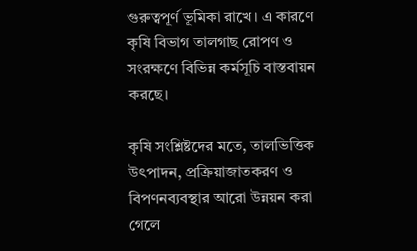গুরুত্বপূর্ণ ভূমিকা রাখে। এ কারণে কৃষি বিভাগ তালগাছ রোপণ ও সংরক্ষণে বিভিন্ন কর্মসূচি বাস্তবায়ন করছে।

কৃষি সংশ্লিষ্টদের মতে, তালভিত্তিক উৎপাদন, প্রক্রিয়াজাতকরণ ও বিপণনব্যবস্থার আরো উন্নয়ন করা গেলে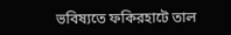ভবিষ্যতে ফকিরহাটে তাল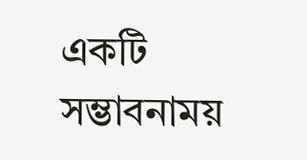একটি সম্ভাবনাময়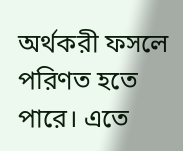অর্থকরী ফসলে পরিণত হতে পারে। এতে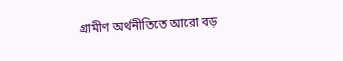গ্রামীণ অর্থনীতিতে আরো বড়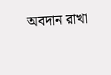অবদান রাখা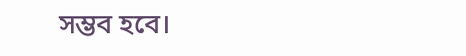সম্ভব হবে।